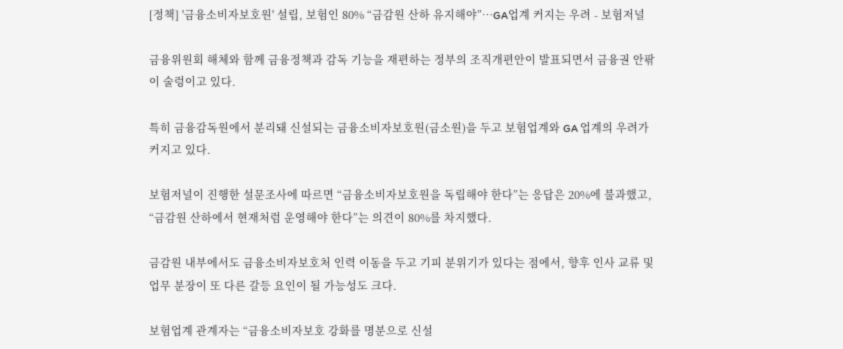[정책] '금융소비자보호원' 설립, 보험인 80% “금감원 산하 유지해야”…GA업계 커지는 우려 - 보험저널

금융위원회 해체와 함께 금융정책과 감독 기능을 재편하는 정부의 조직개편안이 발표되면서 금융권 안팎이 술렁이고 있다.

특히 금융감독원에서 분리돼 신설되는 금융소비자보호원(금소원)을 두고 보험업계와 GA 업계의 우려가 커지고 있다.

보험저널이 진행한 설문조사에 따르면 “금융소비자보호원을 독립해야 한다”는 응답은 20%에 불과했고, “금감원 산하에서 현재처럼 운영해야 한다”는 의견이 80%를 차지했다.

금감원 내부에서도 금융소비자보호처 인력 이동을 두고 기피 분위기가 있다는 점에서, 향후 인사 교류 및 업무 분장이 또 다른 갈등 요인이 될 가능성도 크다.

보험업계 관계자는 “금융소비자보호 강화를 명분으로 신설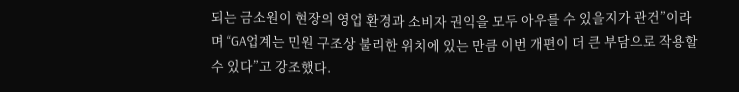되는 금소원이 현장의 영업 환경과 소비자 권익을 모두 아우를 수 있을지가 관건”이라며 “GA업계는 민원 구조상 불리한 위치에 있는 만큼 이번 개편이 더 큰 부담으로 작용할 수 있다”고 강조했다.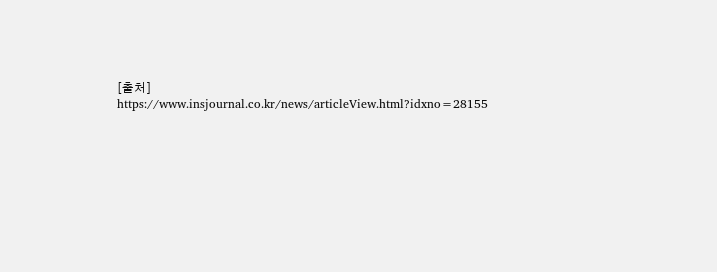[출처] https://www.insjournal.co.kr/news/articleView.html?idxno=28155